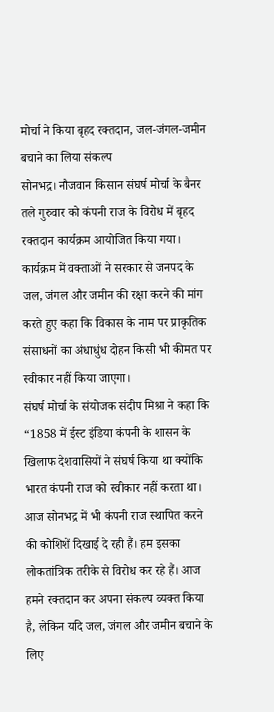मोर्चा ने किया बृहद रक्तदान, जल-जंगल-जमीन बचाने का लिया संकल्प
सोनभद्र। नौजवान किसान संघर्ष मोर्चा के बैनर तले गुरुवार को कंपनी राज के विरोध में बृहद रक्तदान कार्यक्रम आयोजित किया गया। कार्यक्रम में वक्ताओं ने सरकार से जनपद के जल, जंगल और जमीन की रक्षा करने की मांग करते हुए कहा कि विकास के नाम पर प्राकृतिक संसाधनों का अंधाधुंध दोहन किसी भी कीमत पर स्वीकार नहीं किया जाएगा।
संघर्ष मोर्चा के संयोजक संदीप मिश्रा ने कहा कि “1858 में ईस्ट इंडिया कंपनी के शासन के खिलाफ देशवासियों ने संघर्ष किया था क्योंकि भारत कंपनी राज को स्वीकार नहीं करता था। आज सोनभद्र में भी कंपनी राज स्थापित करने की कोशिशें दिखाई दे रही हैं। हम इसका लोकतांत्रिक तरीके से विरोध कर रहे हैं। आज हमने रक्तदान कर अपना संकल्प व्यक्त किया है, लेकिन यदि जल, जंगल और जमीन बचाने के लिए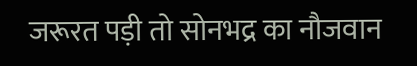जरूरत पड़ी तो सोनभद्र का नौजवान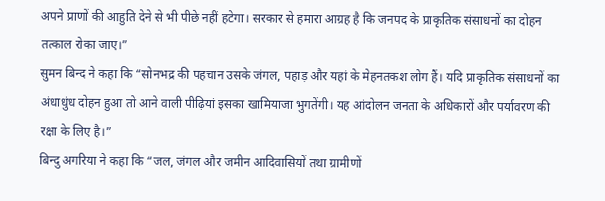अपने प्राणों की आहुति देने से भी पीछे नहीं हटेगा। सरकार से हमारा आग्रह है कि जनपद के प्राकृतिक संसाधनों का दोहन तत्काल रोका जाए।”
सुमन बिन्द ने कहा कि “सोनभद्र की पहचान उसके जंगल, पहाड़ और यहां के मेहनतकश लोग हैं। यदि प्राकृतिक संसाधनों का अंधाधुंध दोहन हुआ तो आने वाली पीढ़ियां इसका खामियाजा भुगतेंगी। यह आंदोलन जनता के अधिकारों और पर्यावरण की रक्षा के लिए है।”
बिन्दु अगरिया ने कहा कि “जल, जंगल और जमीन आदिवासियों तथा ग्रामीणों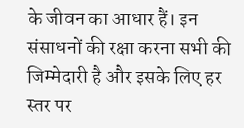के जीवन का आधार हैं। इन संसाधनों की रक्षा करना सभी की जिम्मेदारी है और इसके लिए हर स्तर पर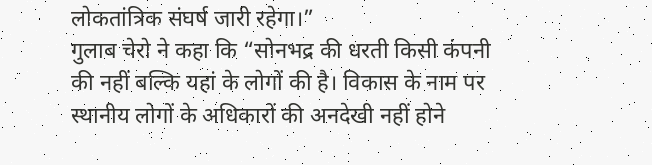लोकतांत्रिक संघर्ष जारी रहेगा।”
गुलाब चेरो ने कहा कि “सोनभद्र की धरती किसी कंपनी की नहीं बल्कि यहां के लोगों की है। विकास के नाम पर स्थानीय लोगों के अधिकारों की अनदेखी नहीं होने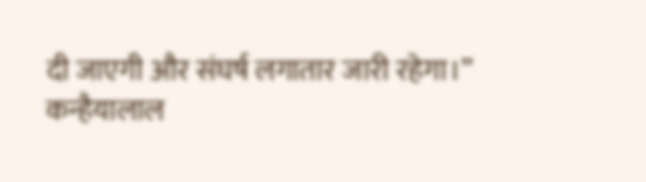दी जाएगी और संघर्ष लगातार जारी रहेगा।”
कन्हैयालाल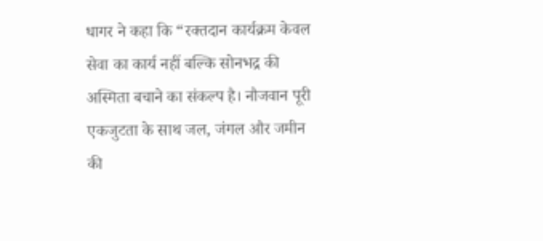धागर ने कहा कि “रक्तदान कार्यक्रम केवल सेवा का कार्य नहीं बल्कि सोनभद्र की अस्मिता बचाने का संकल्प है। नौजवान पूरी एकजुटता के साथ जल, जंगल और जमीन की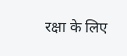रक्षा के लिए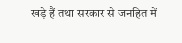खड़े हैं तथा सरकार से जनहित में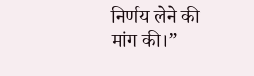निर्णय लेने की मांग की।”